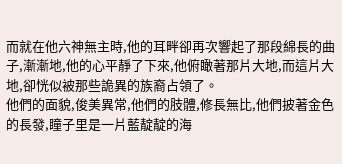而就在他六神無主時,他的耳畔卻再次響起了那段綿長的曲子,漸漸地,他的心平靜了下來,他俯瞰著那片大地,而這片大地,卻恍似被那些詭異的族裔占領了。
他們的面貌,俊美異常,他們的肢體,修長無比,他們披著金色的長發,瞳子里是一片藍靛靛的海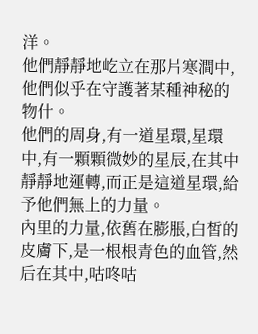洋。
他們靜靜地屹立在那片寒澗中,他們似乎在守護著某種神秘的物什。
他們的周身,有一道星環,星環中,有一顆顆微妙的星辰,在其中靜靜地運轉,而正是這道星環,給予他們無上的力量。
內里的力量,依舊在膨脹,白皙的皮膚下,是一根根青色的血管,然后在其中,咕咚咕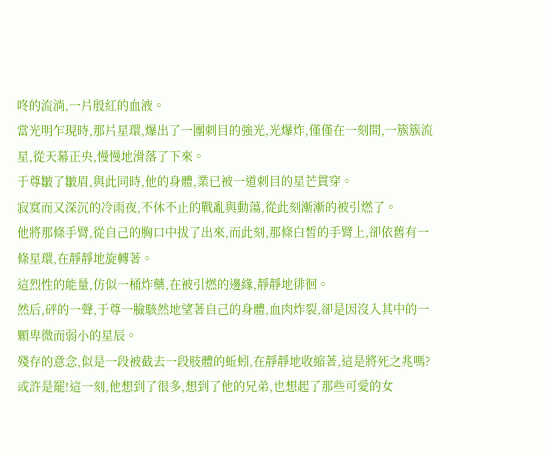咚的流淌,一片殷紅的血液。
當光明乍現時,那片星環,爆出了一團刺目的強光,光爆炸,僅僅在一刻間,一簇簇流星,從天幕正央,慢慢地滑落了下來。
于尊皺了皺眉,與此同時,他的身體,業已被一道刺目的星芒貫穿。
寂寞而又深沉的冷雨夜,不休不止的戰亂與動蕩,從此刻漸漸的被引燃了。
他將那條手臂,從自己的胸口中拔了出來,而此刻,那條白皙的手臂上,卻依舊有一條星環,在靜靜地旋轉著。
這烈性的能量,仿似一桶炸藥,在被引燃的邊緣,靜靜地徘徊。
然后,砰的一聲,于尊一臉駭然地望著自己的身體,血肉炸裂,卻是因沒入其中的一顆卑微而弱小的星辰。
殘存的意念,似是一段被截去一段肢體的蚯蚓,在靜靜地收縮著,這是將死之兆嗎?
或許是罷!這一刻,他想到了很多,想到了他的兄弟,也想起了那些可愛的女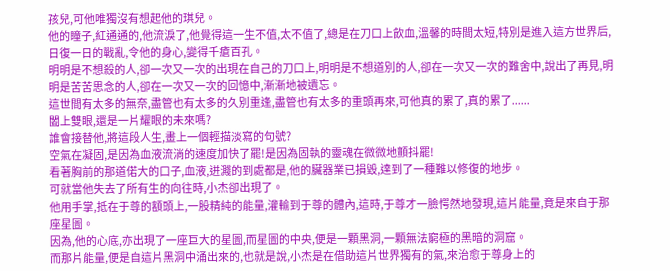孩兒,可他唯獨沒有想起他的琪兒。
他的瞳子,紅通通的,他流淚了,他覺得這一生不值,太不值了,總是在刀口上飲血,溫馨的時間太短,特別是進入這方世界后,日復一日的戰亂,令他的身心,變得千瘡百孔。
明明是不想殺的人,卻一次又一次的出現在自己的刀口上,明明是不想道別的人,卻在一次又一次的難舍中,說出了再見,明明是苦苦思念的人,卻在一次又一次的回憶中,漸漸地被遺忘。
這世間有太多的無奈,盡管也有太多的久別重逢,盡管也有太多的重頭再來,可他真的累了,真的累了......
闔上雙眼,還是一片耀眼的未來嗎?
誰會接替他,將這段人生,畫上一個輕描淡寫的句號?
空氣在凝固,是因為血液流淌的速度加快了罷!是因為固執的靈魂在微微地顫抖罷!
看著胸前的那道偌大的口子,血液,迸濺的到處都是,他的臟器業已損毀,達到了一種難以修復的地步。
可就當他失去了所有生的向往時,小杰卻出現了。
他用手掌,抵在于尊的額頭上,一股精純的能量,灌輸到于尊的體內,這時,于尊才一臉愕然地發現,這片能量,竟是來自于那座星圖。
因為,他的心底,亦出現了一座巨大的星圖,而星圖的中央,便是一顆黑洞,一顆無法窮極的黑暗的洞窟。
而那片能量,便是自這片黑洞中涌出來的,也就是說,小杰是在借助這片世界獨有的氣,來治愈于尊身上的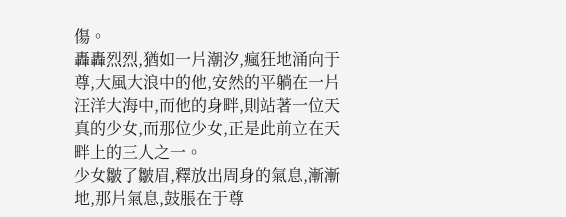傷。
轟轟烈烈,猶如一片潮汐,瘋狂地涌向于尊,大風大浪中的他,安然的平躺在一片汪洋大海中,而他的身畔,則站著一位天真的少女,而那位少女,正是此前立在天畔上的三人之一。
少女皺了皺眉,釋放出周身的氣息,漸漸地,那片氣息,鼓脹在于尊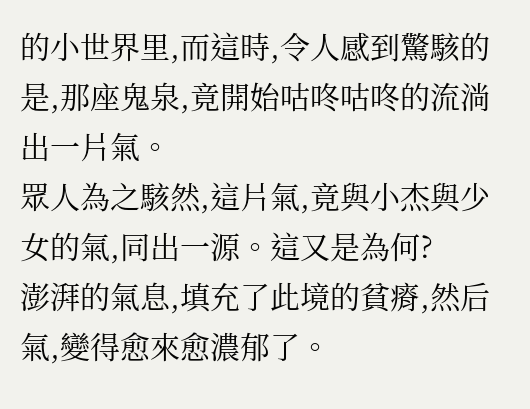的小世界里,而這時,令人感到驚駭的是,那座鬼泉,竟開始咕咚咕咚的流淌出一片氣。
眾人為之駭然,這片氣,竟與小杰與少女的氣,同出一源。這又是為何?
澎湃的氣息,填充了此境的貧瘠,然后氣,變得愈來愈濃郁了。